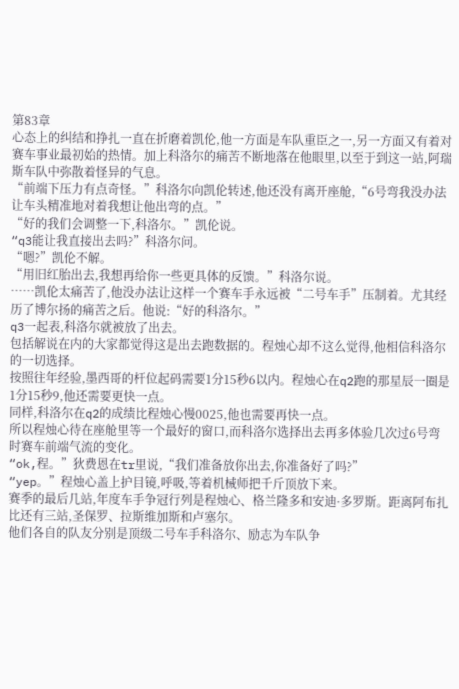第83章
心态上的纠结和挣扎一直在折磨着凯伦,他一方面是车队重臣之一,另一方面又有着对赛车事业最初始的热情。加上科洛尔的痛苦不断地落在他眼里,以至于到这一站,阿瑞斯车队中弥散着怪异的气息。
“前端下压力有点奇怪。”科洛尔向凯伦转述,他还没有离开座舱,“6号弯我没办法让车头精准地对着我想让他出弯的点。”
“好的我们会调整一下,科洛尔。”凯伦说。
“q3能让我直接出去吗?”科洛尔问。
“嗯?”凯伦不解。
“用旧红胎出去,我想再给你一些更具体的反馈。”科洛尔说。
……凯伦太痛苦了,他没办法让这样一个赛车手永远被“二号车手”压制着。尤其经历了博尔扬的痛苦之后。他说:“好的科洛尔。”
q3一起表,科洛尔就被放了出去。
包括解说在内的大家都觉得这是出去跑数据的。程烛心却不这么觉得,他相信科洛尔的一切选择。
按照往年经验,墨西哥的杆位起码需要1分15秒6以内。程烛心在q2跑的那星辰一圈是1分15秒9,他还需要更快一点。
同样,科洛尔在q2的成绩比程烛心慢0025,他也需要再快一点。
所以程烛心待在座舱里等一个最好的窗口,而科洛尔选择出去再多体验几次过6号弯时赛车前端气流的变化。
“ok,程。”狄费恩在tr里说,“我们准备放你出去,你准备好了吗?”
“yep。”程烛心盖上护目镜,呼吸,等着机械师把千斤顶放下来。
赛季的最后几站,年度车手争冠行列是程烛心、格兰隆多和安迪·多罗斯。距离阿布扎比还有三站,圣保罗、拉斯维加斯和卢塞尔。
他们各自的队友分别是顶级二号车手科洛尔、励志为车队争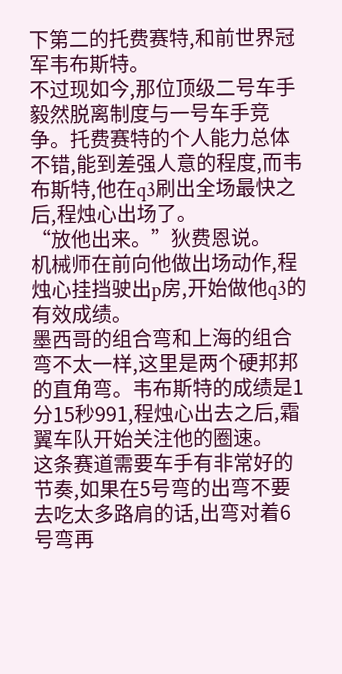下第二的托费赛特,和前世界冠军韦布斯特。
不过现如今,那位顶级二号车手毅然脱离制度与一号车手竞争。托费赛特的个人能力总体不错,能到差强人意的程度,而韦布斯特,他在q3刷出全场最快之后,程烛心出场了。
“放他出来。”狄费恩说。
机械师在前向他做出场动作,程烛心挂挡驶出p房,开始做他q3的有效成绩。
墨西哥的组合弯和上海的组合弯不太一样,这里是两个硬邦邦的直角弯。韦布斯特的成绩是1分15秒991,程烛心出去之后,霜翼车队开始关注他的圈速。
这条赛道需要车手有非常好的节奏,如果在5号弯的出弯不要去吃太多路肩的话,出弯对着6号弯再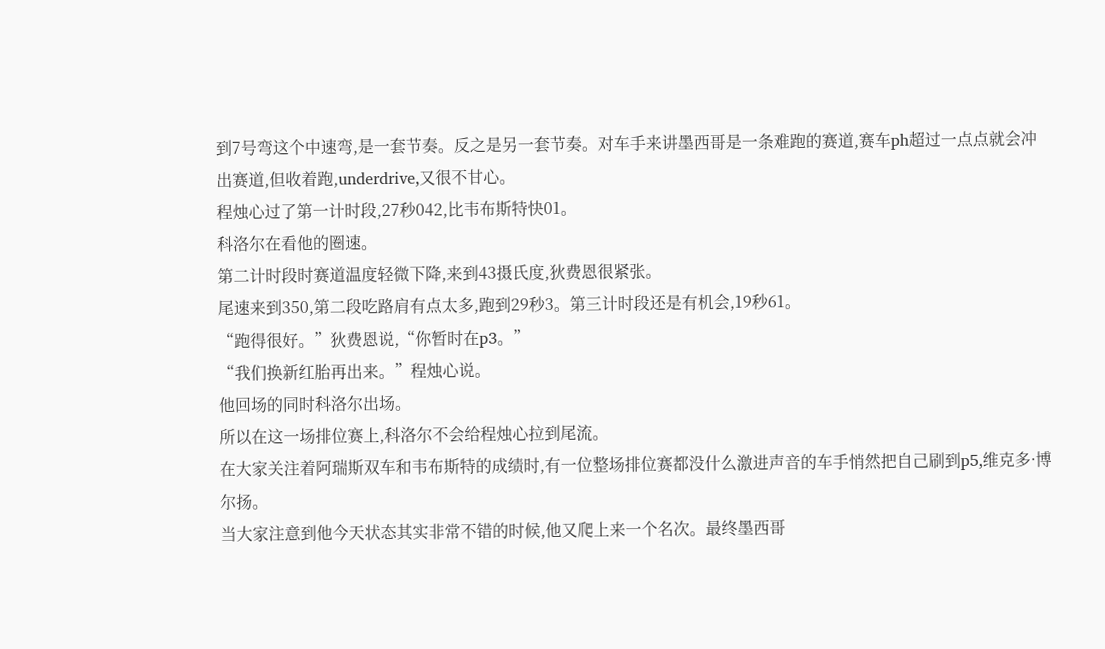到7号弯这个中速弯,是一套节奏。反之是另一套节奏。对车手来讲墨西哥是一条难跑的赛道,赛车ph超过一点点就会冲出赛道,但收着跑,underdrive,又很不甘心。
程烛心过了第一计时段,27秒042,比韦布斯特快01。
科洛尔在看他的圈速。
第二计时段时赛道温度轻微下降,来到43摄氏度,狄费恩很紧张。
尾速来到350,第二段吃路肩有点太多,跑到29秒3。第三计时段还是有机会,19秒61。
“跑得很好。”狄费恩说,“你暂时在p3。”
“我们换新红胎再出来。”程烛心说。
他回场的同时科洛尔出场。
所以在这一场排位赛上,科洛尔不会给程烛心拉到尾流。
在大家关注着阿瑞斯双车和韦布斯特的成绩时,有一位整场排位赛都没什么激进声音的车手悄然把自己刷到p5,维克多·博尔扬。
当大家注意到他今天状态其实非常不错的时候,他又爬上来一个名次。最终墨西哥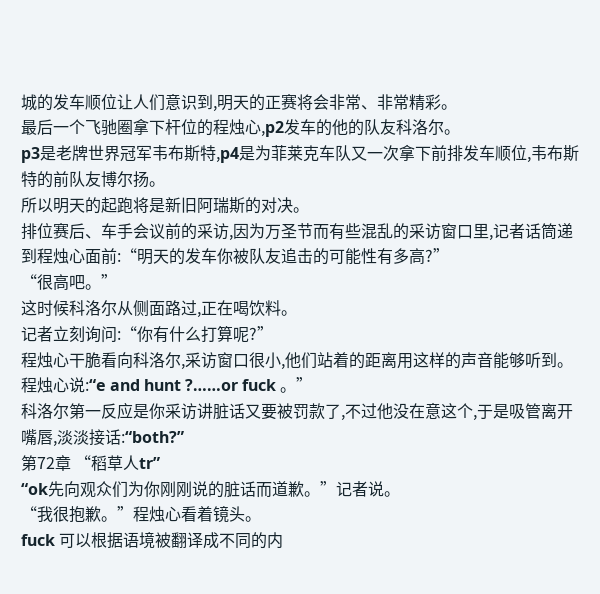城的发车顺位让人们意识到,明天的正赛将会非常、非常精彩。
最后一个飞驰圈拿下杆位的程烛心,p2发车的他的队友科洛尔。
p3是老牌世界冠军韦布斯特,p4是为菲莱克车队又一次拿下前排发车顺位,韦布斯特的前队友博尔扬。
所以明天的起跑将是新旧阿瑞斯的对决。
排位赛后、车手会议前的采访,因为万圣节而有些混乱的采访窗口里,记者话筒递到程烛心面前:“明天的发车你被队友追击的可能性有多高?”
“很高吧。”
这时候科洛尔从侧面路过,正在喝饮料。
记者立刻询问:“你有什么打算呢?”
程烛心干脆看向科洛尔,采访窗口很小,他们站着的距离用这样的声音能够听到。程烛心说:“e and hunt ?……or fuck 。”
科洛尔第一反应是你采访讲脏话又要被罚款了,不过他没在意这个,于是吸管离开嘴唇,淡淡接话:“both?”
第72章 “稻草人tr”
“ok先向观众们为你刚刚说的脏话而道歉。”记者说。
“我很抱歉。”程烛心看着镜头。
fuck 可以根据语境被翻译成不同的内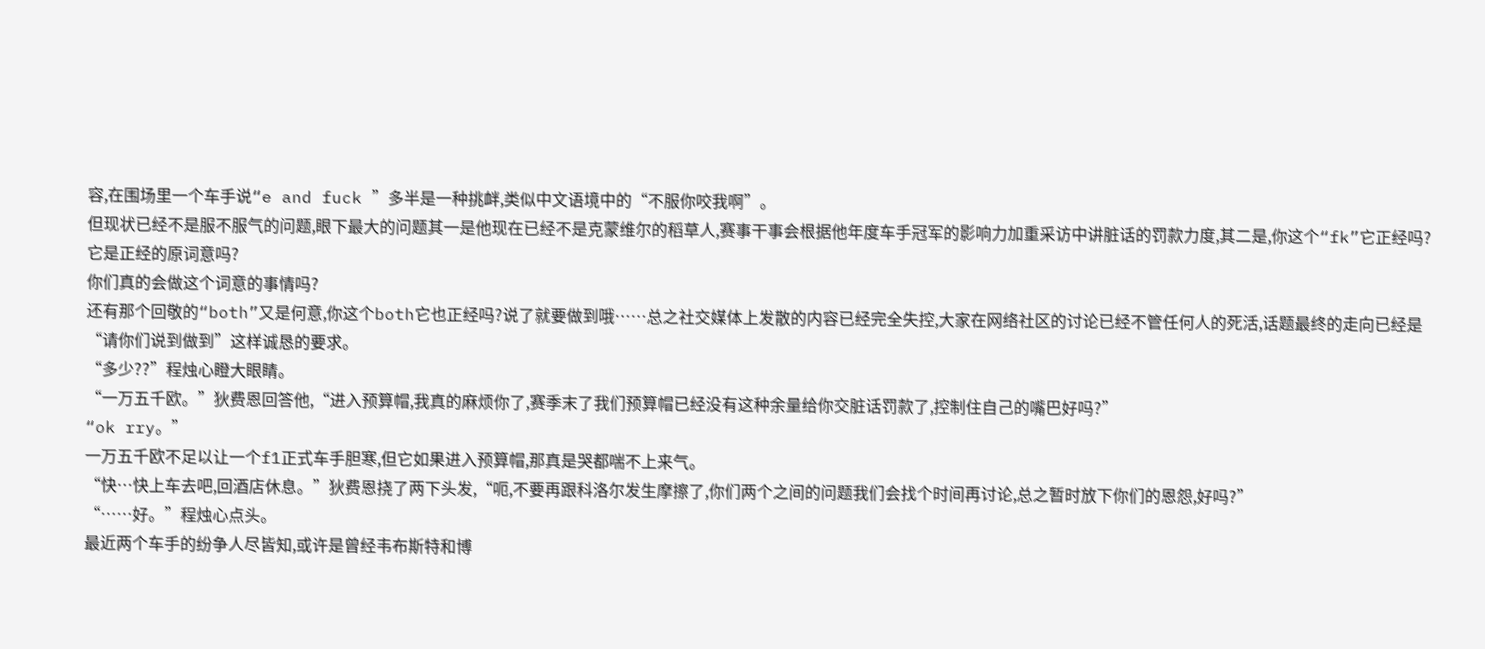容,在围场里一个车手说“e and fuck ”多半是一种挑衅,类似中文语境中的“不服你咬我啊”。
但现状已经不是服不服气的问题,眼下最大的问题其一是他现在已经不是克蒙维尔的稻草人,赛事干事会根据他年度车手冠军的影响力加重采访中讲脏话的罚款力度,其二是,你这个“fk”它正经吗?
它是正经的原词意吗?
你们真的会做这个词意的事情吗?
还有那个回敬的“both”又是何意,你这个both它也正经吗?说了就要做到哦……总之社交媒体上发散的内容已经完全失控,大家在网络社区的讨论已经不管任何人的死活,话题最终的走向已经是“请你们说到做到”这样诚恳的要求。
“多少??”程烛心瞪大眼睛。
“一万五千欧。”狄费恩回答他,“进入预算帽,我真的麻烦你了,赛季末了我们预算帽已经没有这种余量给你交脏话罚款了,控制住自己的嘴巴好吗?”
“ok rry。”
一万五千欧不足以让一个f1正式车手胆寒,但它如果进入预算帽,那真是哭都喘不上来气。
“快…快上车去吧,回酒店休息。”狄费恩挠了两下头发,“呃,不要再跟科洛尔发生摩擦了,你们两个之间的问题我们会找个时间再讨论,总之暂时放下你们的恩怨,好吗?”
“……好。”程烛心点头。
最近两个车手的纷争人尽皆知,或许是曾经韦布斯特和博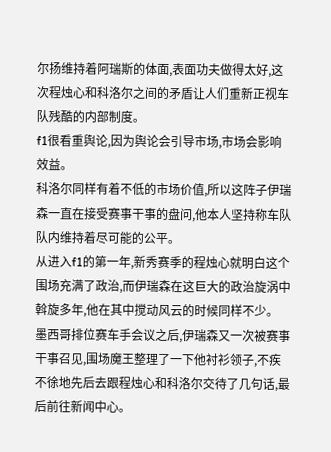尔扬维持着阿瑞斯的体面,表面功夫做得太好,这次程烛心和科洛尔之间的矛盾让人们重新正视车队残酷的内部制度。
f1很看重舆论,因为舆论会引导市场,市场会影响效益。
科洛尔同样有着不低的市场价值,所以这阵子伊瑞森一直在接受赛事干事的盘问,他本人坚持称车队队内维持着尽可能的公平。
从进入f1的第一年,新秀赛季的程烛心就明白这个围场充满了政治,而伊瑞森在这巨大的政治旋涡中斡旋多年,他在其中搅动风云的时候同样不少。
墨西哥排位赛车手会议之后,伊瑞森又一次被赛事干事召见,围场魔王整理了一下他衬衫领子,不疾不徐地先后去跟程烛心和科洛尔交待了几句话,最后前往新闻中心。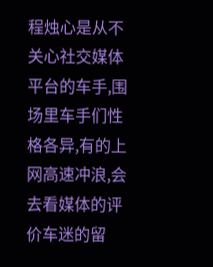程烛心是从不关心社交媒体平台的车手,围场里车手们性格各异,有的上网高速冲浪,会去看媒体的评价车迷的留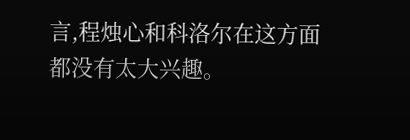言,程烛心和科洛尔在这方面都没有太大兴趣。